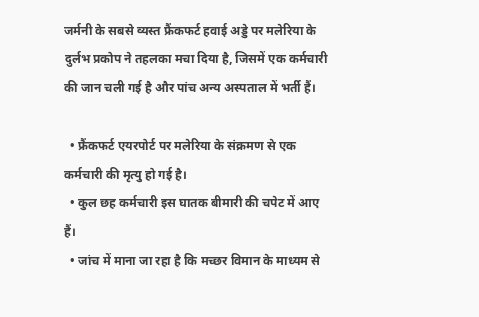जर्मनी के सबसे व्यस्त फ्रैंकफर्ट हवाई अड्डे पर मलेरिया के दुर्लभ प्रकोप ने तहलका मचा दिया है, जिसमें एक कर्मचारी की जान चली गई है और पांच अन्य अस्पताल में भर्ती हैं।

  • फ्रैंकफर्ट एयरपोर्ट पर मलेरिया के संक्रमण से एक कर्मचारी की मृत्यु हो गई है।
  • कुल छह कर्मचारी इस घातक बीमारी की चपेट में आए हैं।
  • जांच में माना जा रहा है कि मच्छर विमान के माध्यम से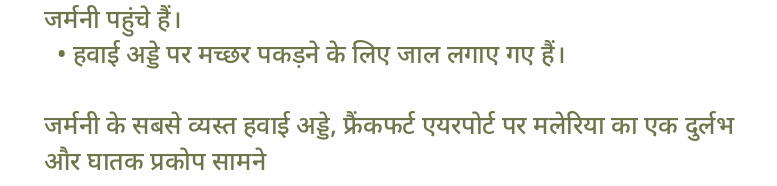जर्मनी पहुंचे हैं।
  • हवाई अड्डे पर मच्छर पकड़ने के लिए जाल लगाए गए हैं।

जर्मनी के सबसे व्यस्त हवाई अड्डे, फ्रैंकफर्ट एयरपोर्ट पर मलेरिया का एक दुर्लभ और घातक प्रकोप सामने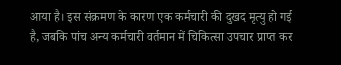आया है। इस संक्रमण के कारण एक कर्मचारी की दुखद मृत्यु हो गई है, जबकि पांच अन्य कर्मचारी वर्तमान में चिकित्सा उपचार प्राप्त कर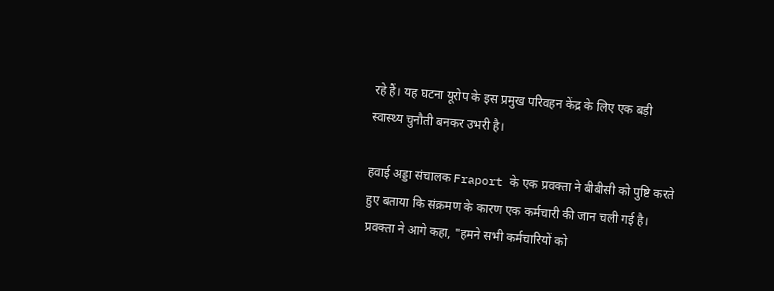रहे हैं। यह घटना यूरोप के इस प्रमुख परिवहन केंद्र के लिए एक बड़ी स्वास्थ्य चुनौती बनकर उभरी है।

हवाई अड्डा संचालक Fraport के एक प्रवक्ता ने बीबीसी को पुष्टि करते हुए बताया कि संक्रमण के कारण एक कर्मचारी की जान चली गई है। प्रवक्ता ने आगे कहा, "हमने सभी कर्मचारियों को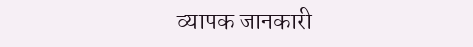व्यापक जानकारी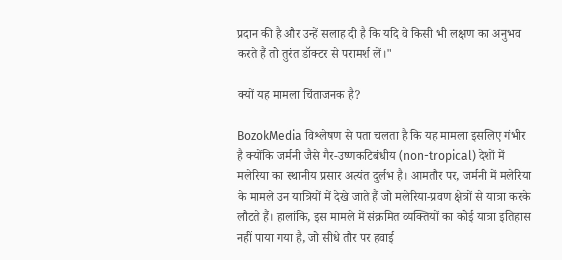प्रदान की है और उन्हें सलाह दी है कि यदि वे किसी भी लक्षण का अनुभव करते हैं तो तुरंत डॉक्टर से परामर्श लें।"

क्यों यह मामला चिंताजनक है?

BozokMedia विश्लेषण से पता चलता है कि यह मामला इसलिए गंभीर है क्योंकि जर्मनी जैसे गैर-उष्णकटिबंधीय (non-tropical) देशों में मलेरिया का स्थानीय प्रसार अत्यंत दुर्लभ है। आमतौर पर, जर्मनी में मलेरिया के मामले उन यात्रियों में देखे जाते हैं जो मलेरिया-प्रवण क्षेत्रों से यात्रा करके लौटते हैं। हालांकि, इस मामले में संक्रमित व्यक्तियों का कोई यात्रा इतिहास नहीं पाया गया है, जो सीधे तौर पर हवाई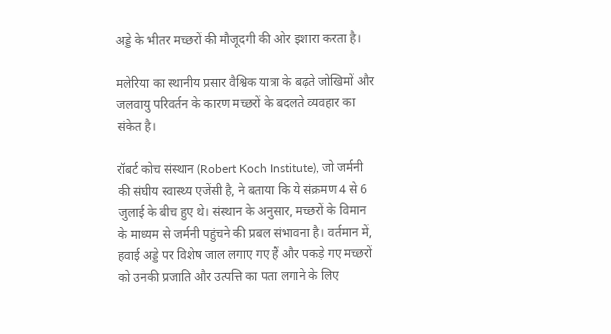अड्डे के भीतर मच्छरों की मौजूदगी की ओर इशारा करता है।

मलेरिया का स्थानीय प्रसार वैश्विक यात्रा के बढ़ते जोखिमों और जलवायु परिवर्तन के कारण मच्छरों के बदलते व्यवहार का संकेत है।

रॉबर्ट कोच संस्थान (Robert Koch Institute), जो जर्मनी की संघीय स्वास्थ्य एजेंसी है, ने बताया कि ये संक्रमण 4 से 6 जुलाई के बीच हुए थे। संस्थान के अनुसार, मच्छरों के विमान के माध्यम से जर्मनी पहुंचने की प्रबल संभावना है। वर्तमान में, हवाई अड्डे पर विशेष जाल लगाए गए हैं और पकड़े गए मच्छरों को उनकी प्रजाति और उत्पत्ति का पता लगाने के लिए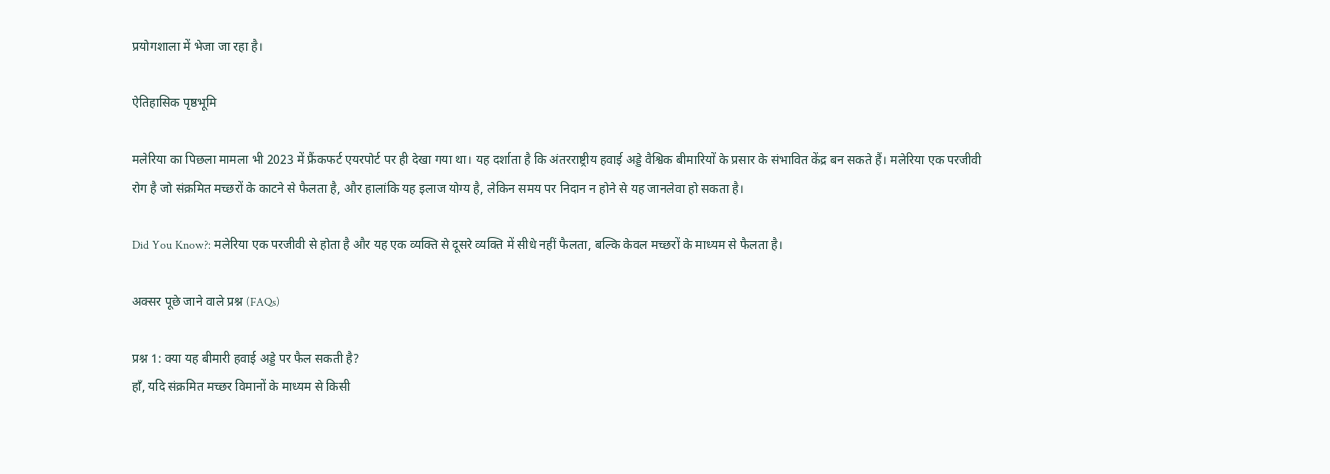प्रयोगशाला में भेजा जा रहा है।

ऐतिहासिक पृष्ठभूमि

मलेरिया का पिछला मामला भी 2023 में फ्रैंकफर्ट एयरपोर्ट पर ही देखा गया था। यह दर्शाता है कि अंतरराष्ट्रीय हवाई अड्डे वैश्विक बीमारियों के प्रसार के संभावित केंद्र बन सकते हैं। मलेरिया एक परजीवी रोग है जो संक्रमित मच्छरों के काटने से फैलता है, और हालांकि यह इलाज योग्य है, लेकिन समय पर निदान न होने से यह जानलेवा हो सकता है।

Did You Know?: मलेरिया एक परजीवी से होता है और यह एक व्यक्ति से दूसरे व्यक्ति में सीधे नहीं फैलता, बल्कि केवल मच्छरों के माध्यम से फैलता है।

अक्सर पूछे जाने वाले प्रश्न (FAQs)

प्रश्न 1: क्या यह बीमारी हवाई अड्डे पर फैल सकती है?
हाँ, यदि संक्रमित मच्छर विमानों के माध्यम से किसी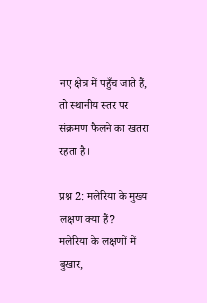नए क्षेत्र में पहुँच जाते हैं, तो स्थानीय स्तर पर संक्रमण फैलने का खतरा रहता है।

प्रश्न 2: मलेरिया के मुख्य लक्षण क्या हैं?
मलेरिया के लक्षणों में बुखार,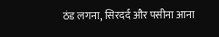ठंड लगना, सिरदर्द और पसीना आना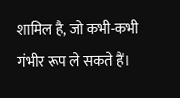शामिल है, जो कभी-कभी गंभीर रूप ले सकते हैं।